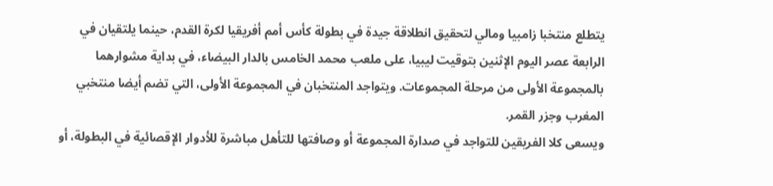يتطلع منتخبا زامبيا ومالي لتحقيق انطلاقة جيدة في بطولة كأس أمم أفريقيا لكرة القدم، حينما يلتقيان في الرابعة عصر اليوم الإثنين بتوقيت ليبيا، على ملعب محمد الخامس بالدار البيضاء، في بداية مشوارهما بالمجموعة الأولى من مرحلة المجموعات. ويتواجد المنتخبان في المجموعة الأولى، التي تضم أيضا منتخبي المغرب وجزر القمر.
ويسعى كلا الفريقين للتواجد في صدارة المجموعة أو وصافتها للتأهل مباشرة للأدوار الإقصائية في البطولة، أو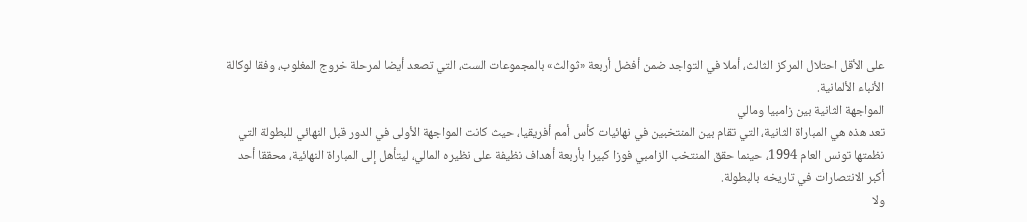على الأقل احتلال المركز الثالث، أملا في التواجد ضمن أفضل أربعة «ثوالث» بالمجموعات الست، التي تصعد أيضا لمرحلة خروج المغلوب، وفقا لوكالة الأنباء الألمانية.
المواجهة الثانية بين زامبيا ومالي
تعد هذه هي المباراة الثانية، التي تقام بين المنتخبين في نهائيات كأس أمم أفريقيا، حيث كانت المواجهة الأولى في الدور قبل النهائي للبطولة التي نظمتها تونس العام 1994، حينما حقق المنتخب الزامبي فوزا كبيرا بأربعة أهداف نظيفة على نظيره المالي، ليتأهل إلى المباراة النهائية، محققا أحد أكبر الانتصارات في تاريخه بالبطولة.
ولا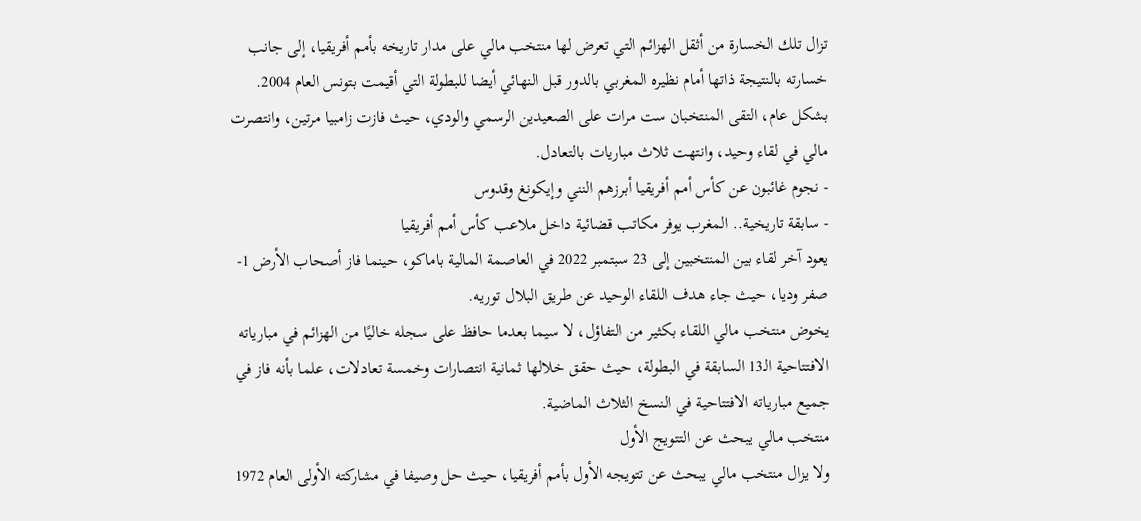تزال تلك الخسارة من أثقل الهزائم التي تعرض لها منتخب مالي على مدار تاريخه بأمم أفريقيا، إلى جانب خسارته بالنتيجة ذاتها أمام نظيره المغربي بالدور قبل النهائي أيضا للبطولة التي أقيمت بتونس العام 2004.
بشكل عام، التقى المنتخبان ست مرات على الصعيدين الرسمي والودي، حيث فازت زامبيا مرتين، وانتصرت مالي في لقاء وحيد، وانتهت ثلاث مباريات بالتعادل.
- نجوم غائبون عن كأس أمم أفريقيا أبرزهم النني وإيكونغ وقدوس
- سابقة تاريخية.. المغرب يوفر مكاتب قضائية داخل ملاعب كأس أمم أفريقيا
يعود آخر لقاء بين المنتخبين إلى 23 سبتمبر 2022 في العاصمة المالية باماكو، حينما فاز أصحاب الأرض 1- صفر وديا، حيث جاء هدف اللقاء الوحيد عن طريق البلال توريه.
يخوض منتخب مالي اللقاء بكثير من التفاؤل، لا سيما بعدما حافظ على سجله خاليًا من الهزائم في مبارياته الافتتاحية الـ13 السابقة في البطولة، حيث حقق خلالها ثمانية انتصارات وخمسة تعادلات، علما بأنه فاز في جميع مبارياته الافتتاحية في النسخ الثلاث الماضية.
منتخب مالي يبحث عن التتويج الأول
ولا يزال منتخب مالي يبحث عن تتويجه الأول بأمم أفريقيا، حيث حل وصيفا في مشاركته الأولى العام 1972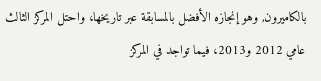بالكاميرون, وهو إنجازه الأفضل بالمسابقة عبر تاريخها، واحتل المركز الثالث عامي 2012 و2013، فيما تواجد في المركز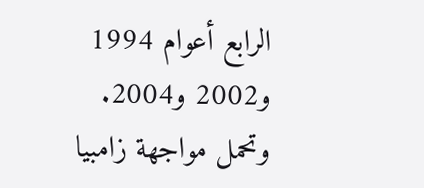الرابع أعوام 1994 و2002 و2004.
وتحمل مواجهة زامبيا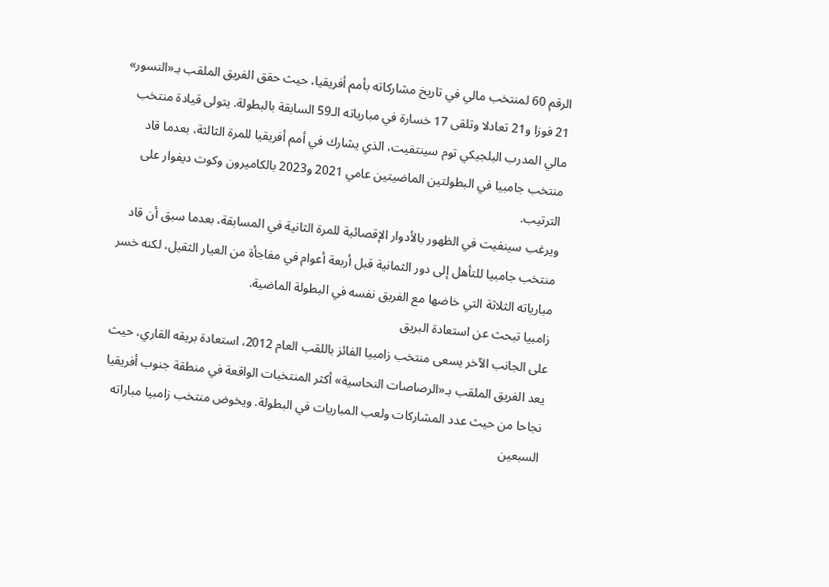الرقم 60 لمنتخب مالي في تاريخ مشاركاته بأمم أفريقيا، حيث حقق الفريق الملقب بـ«النسور» 21 فوزا و21 تعادلا وتلقى 17 خسارة في مبارياته الـ59 السابقة بالبطولة. يتولى قيادة منتخب مالي المدرب البلجيكي توم سينتفيت، الذي يشارك في أمم أفريقيا للمرة الثالثة، بعدما قاد منتخب جامبيا في البطولتين الماضيتين عامي 2021 و2023 بالكاميرون وكوت ديفوار على الترتيب.
ويرغب سينفيت في الظهور بالأدوار الإقصائية للمرة الثانية في المسابقة، بعدما سبق أن قاد منتخب جامبيا للتأهل إلى دور الثمانية قبل أربعة أعوام في مفاجأة من العيار الثقيل، لكنه خسر مبارياته الثلاثة التي خاضها مع الفريق نفسه في البطولة الماضية.
زامبيا تبحث عن استعادة البريق
على الجانب الآخر يسعى منتخب زامبيا الفائز باللقب العام 2012، استعادة بريقه القاري، حيث يعد الفريق الملقب بـ«الرصاصات النحاسية» أكثر المنتخبات الواقعة في منطقة جنوب أفريقيا نجاحا من حيث عدد المشاركات ولعب المباريات في البطولة. ويخوض منتخب زامبيا مباراته السبعين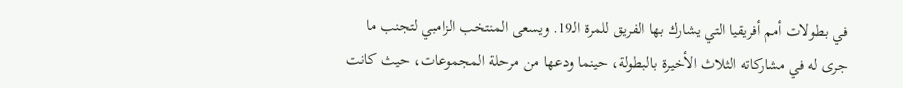في بطولات أمم أفريقيا التي يشارك بها الفريق للمرة الـ19. ويسعى المنتخب الزامبي لتجنب ما جرى له في مشاركاته الثلاث الأخيرة بالبطولة، حينما ودعها من مرحلة المجموعات، حيث كانت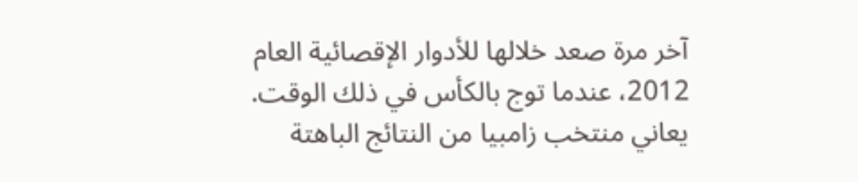آخر مرة صعد خلالها للأدوار الإقصائية العام 2012، عندما توج بالكأس في ذلك الوقت.
يعاني منتخب زامبيا من النتائج الباهتة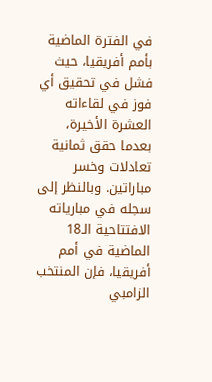في الفترة الماضية بأمم أفريقيا، حيث فشل في تحقيق أي فوز في لقاءاته العشرة الأخيرة، بعدما حقق ثمانية تعادلات وخسر مباراتين. وبالنظر إلى سجله في مبارياته الافتتاحية الـ18 الماضية في أمم أفريقيا، فإن المنتخب الزامبي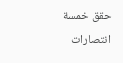حقق خمسة انتصارات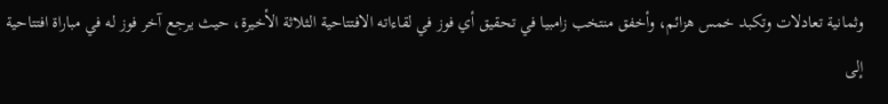وثمانية تعادلات وتكبد خمس هزائم، وأخفق منتخب زامبيا في تحقيق أي فوز في لقاءاته الافتتاحية الثلاثة الأخيرة، حيث يرجع آخر فوز له في مباراة افتتاحية إلى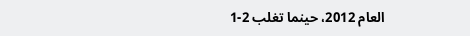العام 2012، حينما تغلب 2-1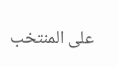على المنتخب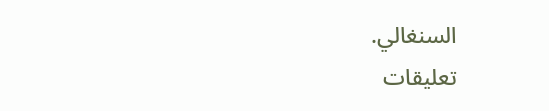السنغالي.
تعليقات